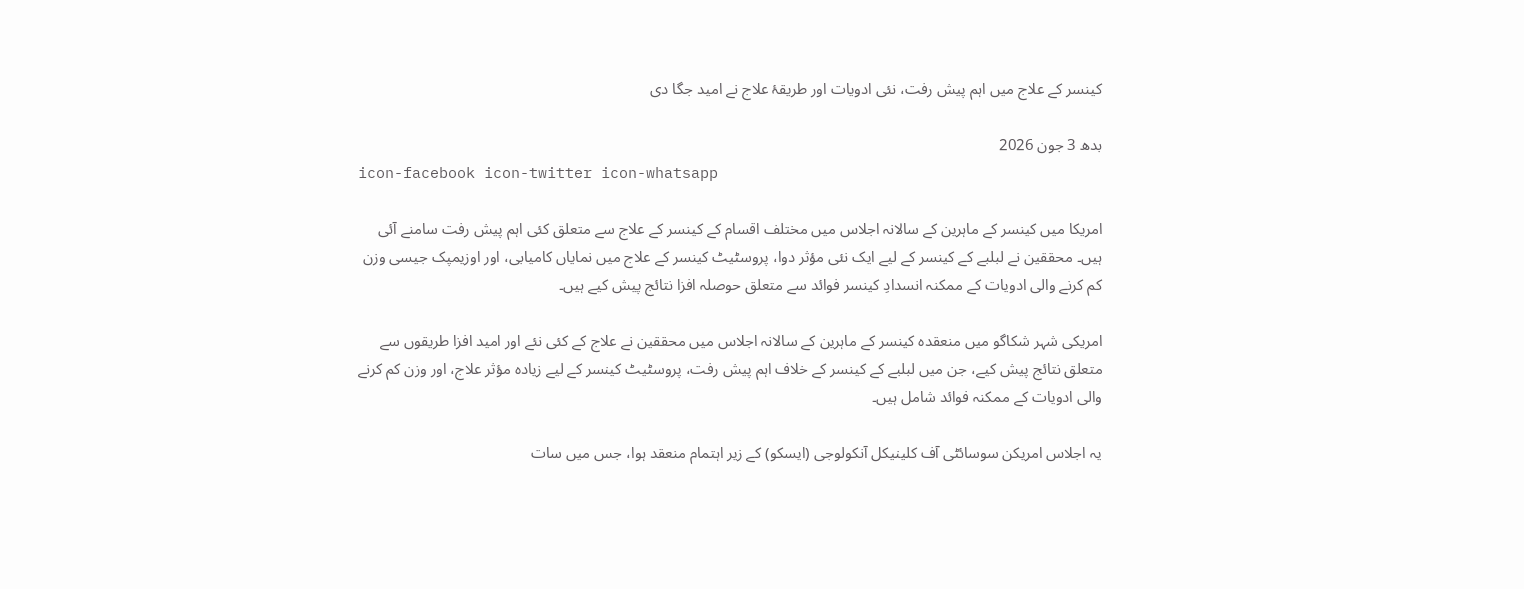کینسر کے علاج میں اہم پیش رفت، نئی ادویات اور طریقۂ علاج نے امید جگا دی

بدھ 3 جون 2026
icon-facebook icon-twitter icon-whatsapp

امریکا میں کینسر کے ماہرین کے سالانہ اجلاس میں مختلف اقسام کے کینسر کے علاج سے متعلق کئی اہم پیش رفت سامنے آئی ہیں۔ محققین نے لبلبے کے کینسر کے لیے ایک نئی مؤثر دوا، پروسٹیٹ کینسر کے علاج میں نمایاں کامیابی، اور اوزیمپک جیسی وزن کم کرنے والی ادویات کے ممکنہ انسدادِ کینسر فوائد سے متعلق حوصلہ افزا نتائج پیش کیے ہیں۔

امریکی شہر شکاگو میں منعقدہ کینسر کے ماہرین کے سالانہ اجلاس میں محققین نے علاج کے کئی نئے اور امید افزا طریقوں سے متعلق نتائج پیش کیے، جن میں لبلبے کے کینسر کے خلاف اہم پیش رفت، پروسٹیٹ کینسر کے لیے زیادہ مؤثر علاج، اور وزن کم کرنے والی ادویات کے ممکنہ فوائد شامل ہیں۔

یہ اجلاس امریکن سوسائٹی آف کلینیکل آنکولوجی (ایسکو) کے زیر اہتمام منعقد ہوا، جس میں سات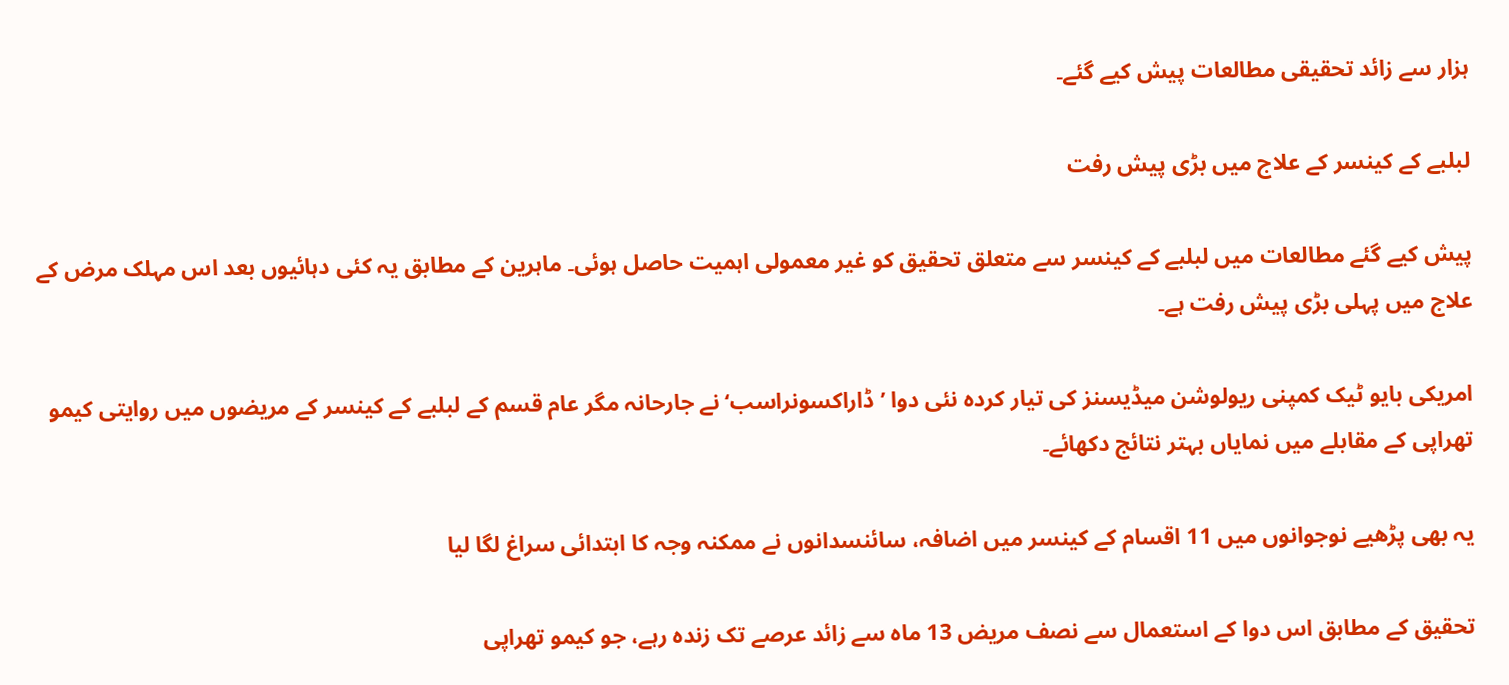ہزار سے زائد تحقیقی مطالعات پیش کیے گئے۔

لبلبے کے کینسر کے علاج میں بڑی پیش رفت

پیش کیے گئے مطالعات میں لبلبے کے کینسر سے متعلق تحقیق کو غیر معمولی اہمیت حاصل ہوئی۔ ماہرین کے مطابق یہ کئی دہائیوں بعد اس مہلک مرض کے علاج میں پہلی بڑی پیش رفت ہے۔

امریکی بایو ٹیک کمپنی ریولوشن میڈیسنز کی تیار کردہ نئی دوا ’ڈاراکسونراسب‘ نے جارحانہ مگر عام قسم کے لبلبے کے کینسر کے مریضوں میں روایتی کیمو تھراپی کے مقابلے میں نمایاں بہتر نتائج دکھائے۔

یہ بھی پڑھیے نوجوانوں میں 11 اقسام کے کینسر میں اضافہ، سائنسدانوں نے ممکنہ وجہ کا ابتدائی سراغ لگا لیا

تحقیق کے مطابق اس دوا کے استعمال سے نصف مریض 13 ماہ سے زائد عرصے تک زندہ رہے، جو کیمو تھراپی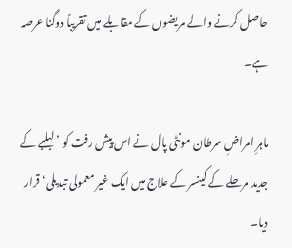حاصل کرنے والے مریضوں کے مقابلے میں تقریباً دوگنا عرصہ ہے۔

ماہرِ امراضِ سرطان مونٹی پال نے اس پیش رفت کو ’لبلبے کے جدید مرحلے کے کینسر کے علاج میں ایک غیر معمولی تبدیلی‘ قرار دیا۔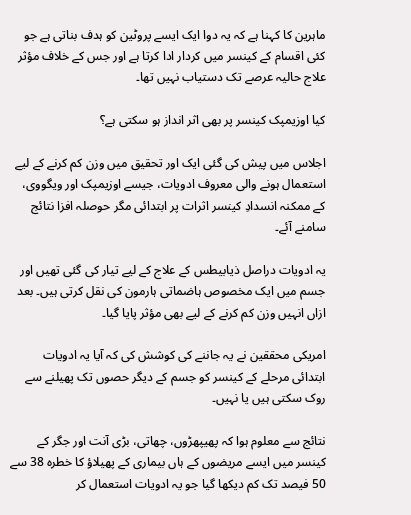ماہرین کا کہنا ہے کہ یہ دوا ایک ایسے پروٹین کو ہدف بناتی ہے جو کئی اقسام کے کینسر میں کردار ادا کرتا ہے اور جس کے خلاف مؤثر علاج حالیہ عرصے تک دستیاب نہیں تھا۔

کیا اوزیمپک کینسر پر بھی اثر انداز ہو سکتی ہے؟

اجلاس میں پیش کی گئی ایک اور تحقیق میں وزن کم کرنے کے لیے استعمال ہونے والی معروف ادویات، جیسے اوزیمپک اور ویگووی، کے ممکنہ انسدادِ کینسر اثرات پر ابتدائی مگر حوصلہ افزا نتائج سامنے آئے۔

یہ ادویات دراصل ذیابیطس کے علاج کے لیے تیار کی گئی تھیں اور جسم میں ایک مخصوص ہاضماتی ہارمون کی نقل کرتی ہیں۔ بعد ازاں انہیں وزن کم کرنے کے لیے بھی مؤثر پایا گیا۔

امریکی محققین نے یہ جاننے کی کوشش کی کہ آیا یہ ادویات ابتدائی مرحلے کے کینسر کو جسم کے دیگر حصوں تک پھیلنے سے روک سکتی ہیں یا نہیں۔

نتائج سے معلوم ہوا کہ پھیپھڑوں، چھاتی، بڑی آنت اور جگر کے کینسر میں ایسے مریضوں کے ہاں بیماری کے پھیلاؤ کا خطرہ 38 سے 50 فیصد تک کم دیکھا گیا جو یہ ادویات استعمال کر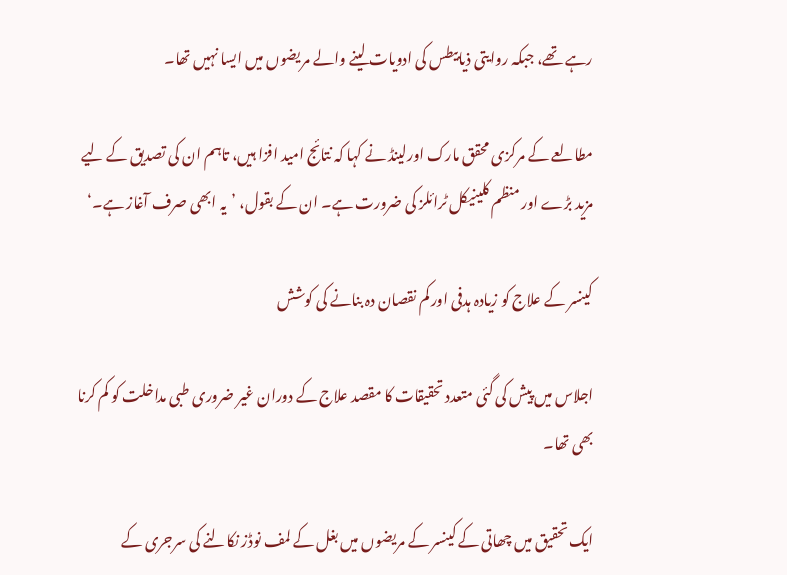رہے تھے، جبکہ روایتی ذیابیطس کی ادویات لینے والے مریضوں میں ایسا نہیں تھا۔

مطالعے کے مرکزی محقق مارک اورلینڈ نے کہا کہ نتائج امید افزا ہیں، تاہم ان کی تصدیق کے لیے مزید بڑے اور منظم کلینیکل ٹرائلز کی ضرورت ہے۔ ان کے بقول، ’یہ ابھی صرف آغاز ہے۔‘

کینسر کے علاج کو زیادہ ہدفی اور کم نقصان دہ بنانے کی کوشش

اجلاس میں پیش کی گئی متعدد تحقیقات کا مقصد علاج کے دوران غیر ضروری طبی مداخلت کو کم کرنا بھی تھا۔

ایک تحقیق میں چھاتی کے کینسر کے مریضوں میں بغل کے لمف نوڈز نکالنے کی سرجری کے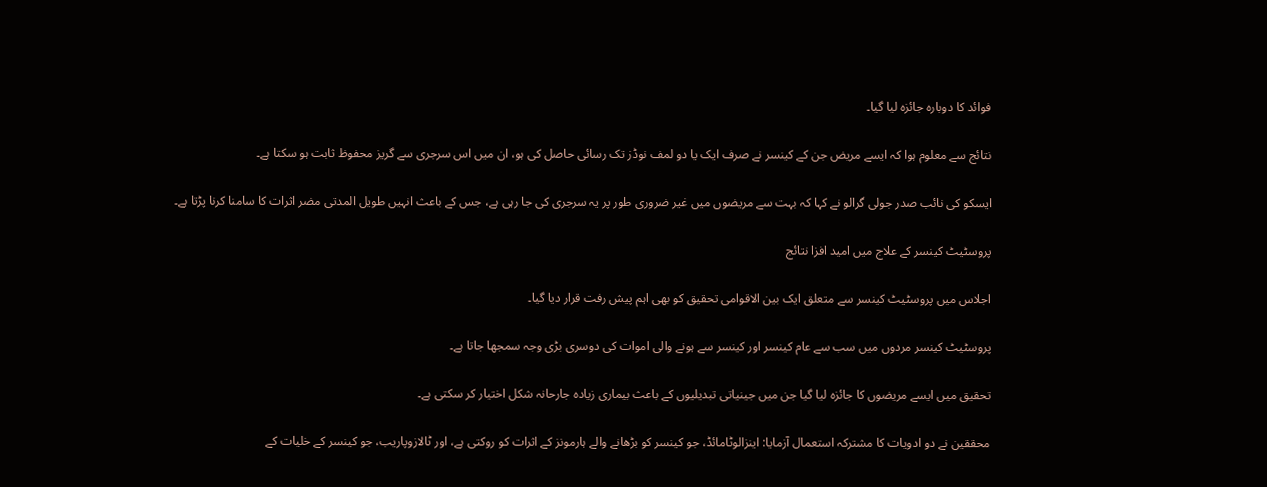فوائد کا دوبارہ جائزہ لیا گیا۔

نتائج سے معلوم ہوا کہ ایسے مریض جن کے کینسر نے صرف ایک یا دو لمف نوڈز تک رسائی حاصل کی ہو، ان میں اس سرجری سے گریز محفوظ ثابت ہو سکتا ہے۔

ایسکو کی نائب صدر جولی گرالو نے کہا کہ بہت سے مریضوں میں غیر ضروری طور پر یہ سرجری کی جا رہی ہے، جس کے باعث انہیں طویل المدتی مضر اثرات کا سامنا کرنا پڑتا ہے۔

پروسٹیٹ کینسر کے علاج میں امید افزا نتائج

اجلاس میں پروسٹیٹ کینسر سے متعلق ایک بین الاقوامی تحقیق کو بھی اہم پیش رفت قرار دیا گیا۔

پروسٹیٹ کینسر مردوں میں سب سے عام کینسر اور کینسر سے ہونے والی اموات کی دوسری بڑی وجہ سمجھا جاتا ہے۔

تحقیق میں ایسے مریضوں کا جائزہ لیا گیا جن میں جینیاتی تبدیلیوں کے باعث بیماری زیادہ جارحانہ شکل اختیار کر سکتی ہے۔

محققین نے دو ادویات کا مشترکہ استعمال آزمایا: اینزالوٹامائڈ، جو کینسر کو بڑھانے والے ہارمونز کے اثرات کو روکتی ہے، اور ٹالازوپاریب، جو کینسر کے خلیات کے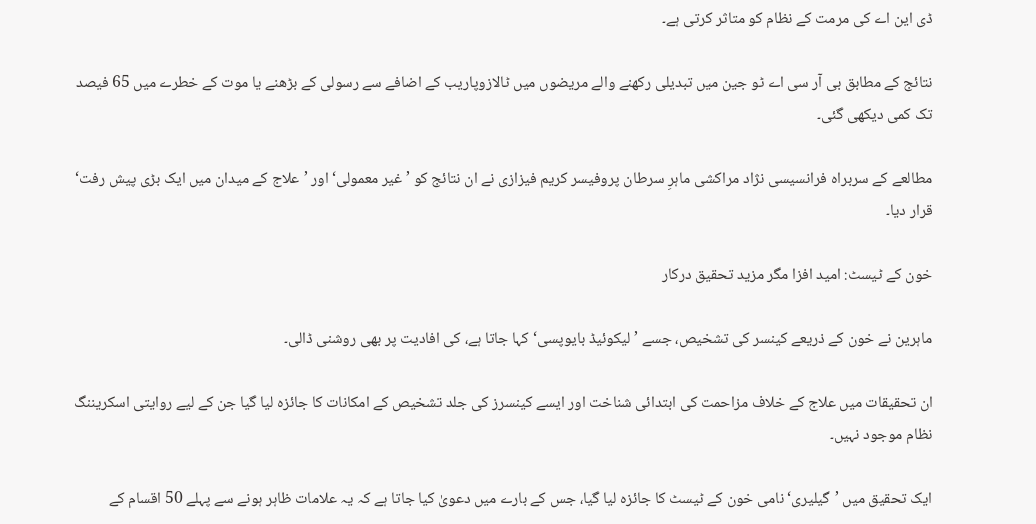ڈی این اے کی مرمت کے نظام کو متاثر کرتی ہے۔

نتائج کے مطابق بی آر سی اے ٹو جین میں تبدیلی رکھنے والے مریضوں میں ٹالازوپاریب کے اضافے سے رسولی کے بڑھنے یا موت کے خطرے میں 65 فیصد تک کمی دیکھی گئی۔

مطالعے کے سربراہ فرانسیسی نژاد مراکشی ماہرِ سرطان پروفیسر کریم فیزازی نے ان نتائج کو ’غیر معمولی‘ اور ’علاج کے میدان میں ایک بڑی پیش رفت‘ قرار دیا۔

خون کے ٹیسٹ: امید افزا مگر مزید تحقیق درکار

ماہرین نے خون کے ذریعے کینسر کی تشخیص، جسے ’لیکوئیڈ بایوپسی‘ کہا جاتا ہے، کی افادیت پر بھی روشنی ڈالی۔

ان تحقیقات میں علاج کے خلاف مزاحمت کی ابتدائی شناخت اور ایسے کینسرز کی جلد تشخیص کے امکانات کا جائزہ لیا گیا جن کے لیے روایتی اسکریننگ نظام موجود نہیں۔

ایک تحقیق میں ’گیلیری‘ نامی خون کے ٹیسٹ کا جائزہ لیا گیا، جس کے بارے میں دعویٰ کیا جاتا ہے کہ یہ علامات ظاہر ہونے سے پہلے 50 اقسام کے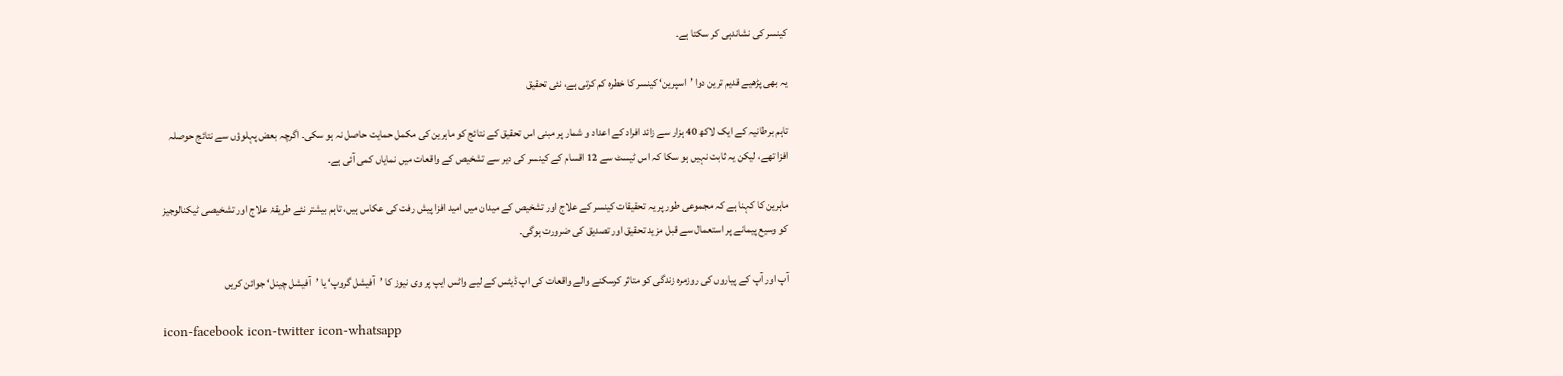کینسر کی نشاندہی کر سکتا ہے۔

یہ بھی پڑھیے قدیم ترین دوا ’اسپرین‘ کینسر کا خطرہ کم کرتی ہے، نئی تحقیق

تاہم برطانیہ کے ایک لاکھ 40 ہزار سے زائد افراد کے اعداد و شمار پر مبنی اس تحقیق کے نتائج کو ماہرین کی مکمل حمایت حاصل نہ ہو سکی۔ اگرچہ بعض پہلوؤں سے نتائج حوصلہ افزا تھے، لیکن یہ ثابت نہیں ہو سکا کہ اس ٹیسٹ سے 12 اقسام کے کینسر کی دیر سے تشخیص کے واقعات میں نمایاں کمی آئی ہے۔

ماہرین کا کہنا ہے کہ مجموعی طور پر یہ تحقیقات کینسر کے علاج اور تشخیص کے میدان میں امید افزا پیش رفت کی عکاس ہیں، تاہم بیشتر نئے طریقۂ علاج اور تشخیصی ٹیکنالوجیز کو وسیع پیمانے پر استعمال سے قبل مزید تحقیق اور تصدیق کی ضرورت ہوگی۔

آپ اور آپ کے پیاروں کی روزمرہ زندگی کو متاثر کرسکنے والے واقعات کی اپ ڈیٹس کے لیے واٹس ایپ پر وی نیوز کا ’آفیشل گروپ‘ یا ’آفیشل چینل‘ جوائن کریں

icon-facebook icon-twitter icon-whatsapp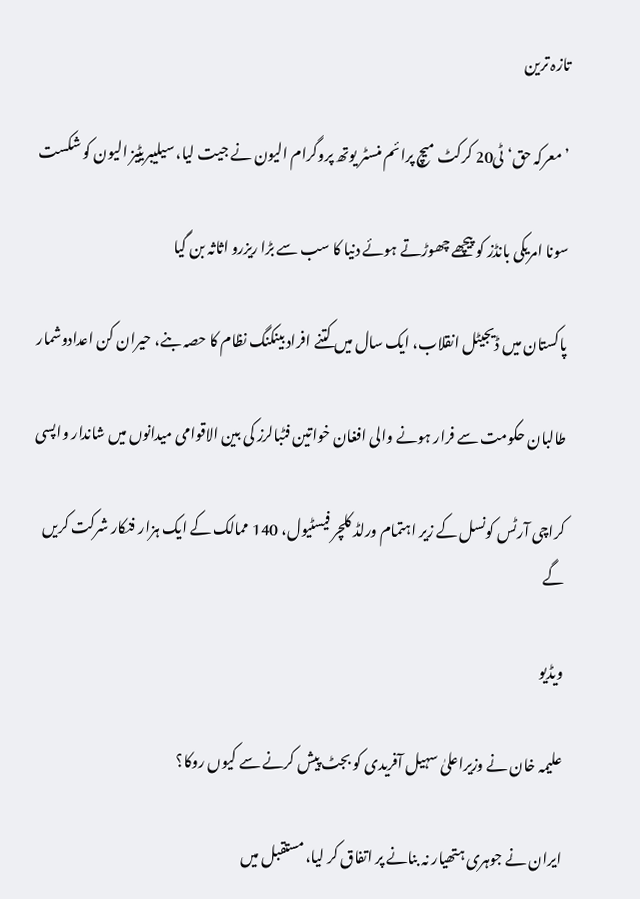تازہ ترین

’معرکہ حق‘ ٹی20 کرکٹ میچ پرائم منسٹر یوتھ پروگرام الیون نے جیت لیا، سیلیبریٹیز الیون کو شکست

سونا امریکی بانڈز کو پیچھے چھوڑتے ہوئے دنیا کا سب سے بڑا ریزرو اثاثہ بن گیا

پاکستان میں ڈیجیٹل انقلاب، ایک سال میں کتنے افراد بینکنگ نظام کا حصہ بنے، حیران کن اعدادوشمار

طالبان حکومت سے فرار ہونے والی افغان خواتین فٹبالرز کی بین الاقوامی میدانوں میں شاندار واپسی

کراچی آرٹس کونسل کے زیر اہتمام ورلڈ کلچر فیسٹیول، 140 ممالک کے ایک ہزار فنکار شرکت کریں گے

ویڈیو

علیمہ خان نے وزیراعلیٰ سہیل آفریدی کو بجٹ پیش کرنے سے کیوں روکا؟

ایران نے جوہری ہتھیار نہ بنانے پر اتفاق کر لیا، مستقبل میں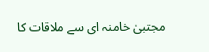مجتبیٰ خامنہ ای سے ملاقات کا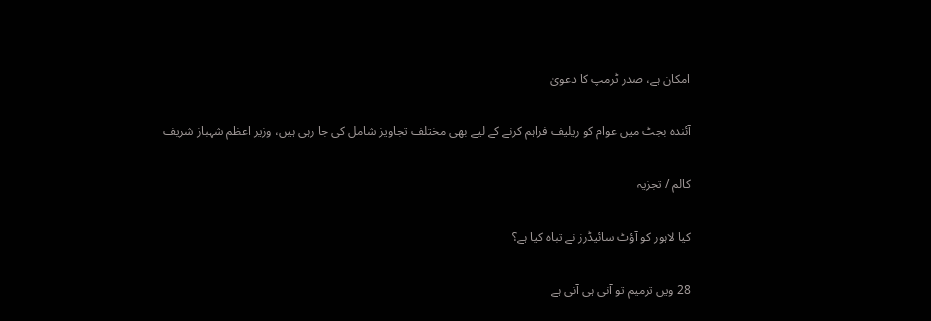امکان ہے، صدر ٹرمپ کا دعویٰ

آئندہ بجٹ میں عوام کو ریلیف فراہم کرنے کے لیے بھی مختلف تجاویز شامل کی جا رہی ہیں، وزیر اعظم شہباز شریف

کالم / تجزیہ

کیا لاہور کو آؤٹ سائیڈرز نے تباہ کیا ہے؟

28 ویں ترمیم تو آنی ہی آنی ہے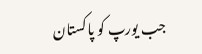جب یورپ کو پاکستان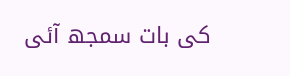کی بات سمجھ آئی